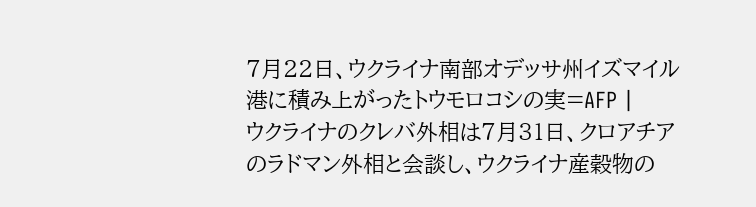7月22日、ウクライナ南部オデッサ州イズマイル港に積み上がったトウモロコシの実=AFP |
ウクライナのクレバ外相は7月31日、クロアチアのラドマン外相と会談し、ウクライナ産穀物の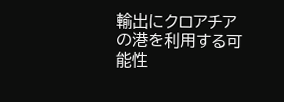輸出にクロアチアの港を利用する可能性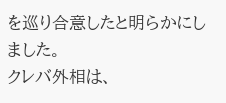を巡り合意したと明らかにしました。
クレバ外相は、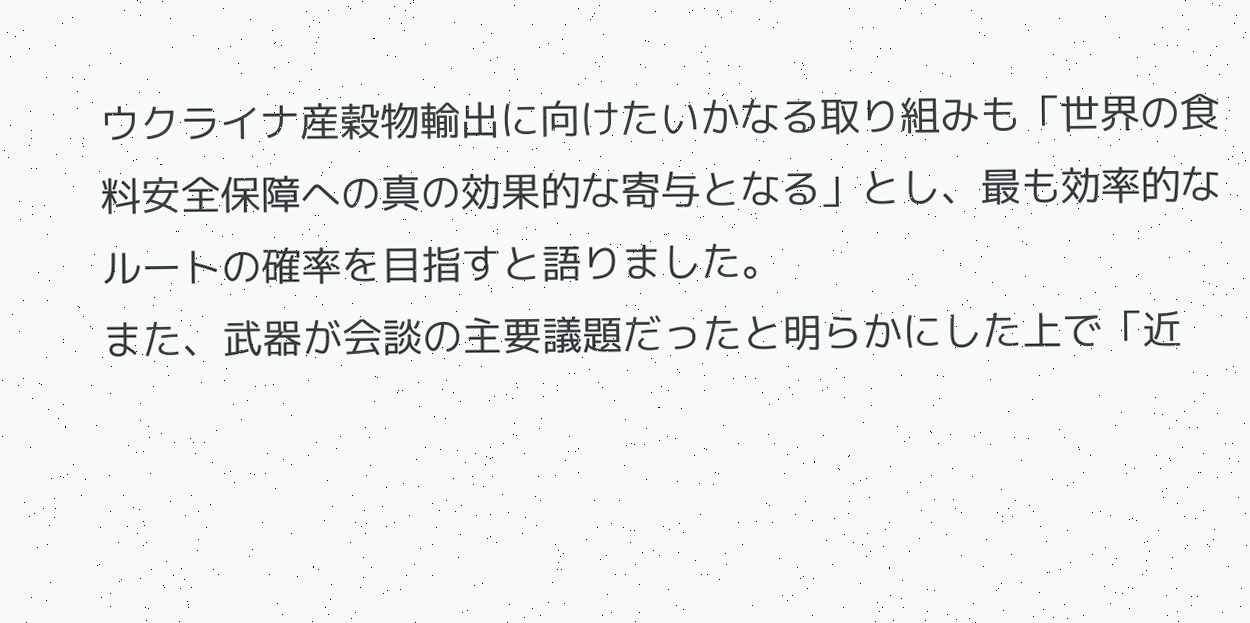ウクライナ産穀物輸出に向けたいかなる取り組みも「世界の食料安全保障への真の効果的な寄与となる」とし、最も効率的なルートの確率を目指すと語りました。
また、武器が会談の主要議題だったと明らかにした上で「近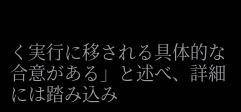く実行に移される具体的な合意がある」と述べ、詳細には踏み込み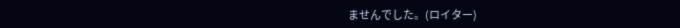ませんでした。(ロイター)